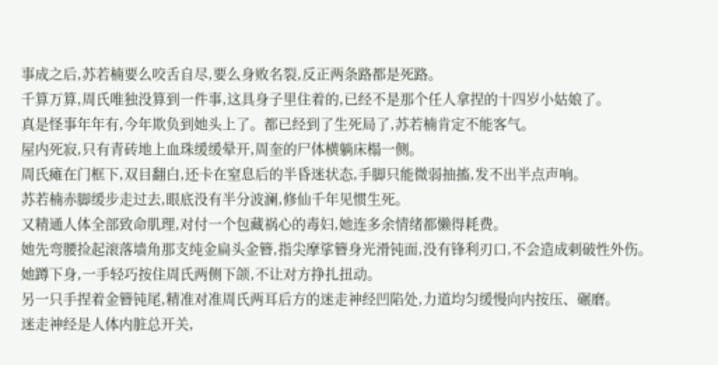事成之后,苏若楠要么咬舌自尽,要么身败名裂,反正两条路都是死路。
千算万算,周氏唯独没算到一件事,这具身子里住着的,已经不是那个任人拿捏的十四岁小姑娘了。
真是怪事年年有,今年欺负到她头上了。都已经到了生死局了,苏若楠肯定不能客气。
屋内死寂,只有青砖地上血珠缓缓晕开,周奎的尸体横躺床榻一侧。
周氏瘫在门框下,双目翻白,还卡在窒息后的半昏迷状态,手脚只能微弱抽搐,发不出半点声响。
苏若楠赤脚缓步走过去,眼底没有半分波澜,修仙千年见惯生死。
又精通人体全部致命肌理,对付一个包藏祸心的毒妇,她连多余情绪都懒得耗费。
她先弯腰捡起滚落墙角那支纯金扁头金簪,指尖摩挲簪身光滑钝面,没有锋利刃口,不会造成刺破性外伤。
她蹲下身,一手轻巧按住周氏两侧下颌,不让对方挣扎扭动。
另一只手捏着金簪钝尾,精准对准周氏两耳后方的迷走神经凹陷处,力道均匀缓慢向内按压、碾磨。
迷走神经是人体内脏总开关,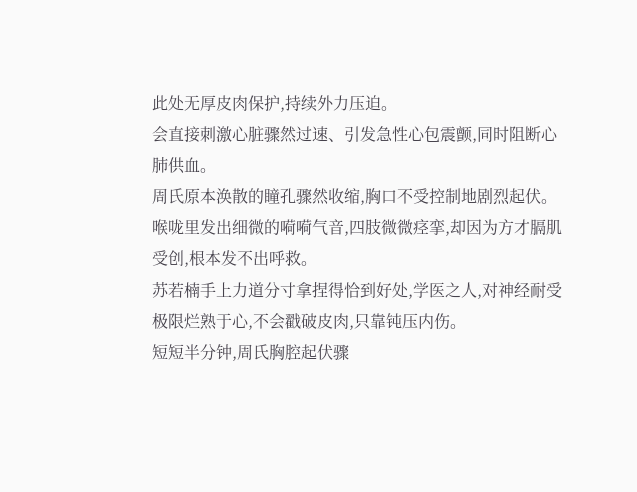此处无厚皮肉保护,持续外力压迫。
会直接刺激心脏骤然过速、引发急性心包震颤,同时阻断心肺供血。
周氏原本涣散的瞳孔骤然收缩,胸口不受控制地剧烈起伏。
喉咙里发出细微的嗬嗬气音,四肢微微痉挛,却因为方才膈肌受创,根本发不出呼救。
苏若楠手上力道分寸拿捏得恰到好处,学医之人,对神经耐受极限烂熟于心,不会戳破皮肉,只靠钝压内伤。
短短半分钟,周氏胸腔起伏骤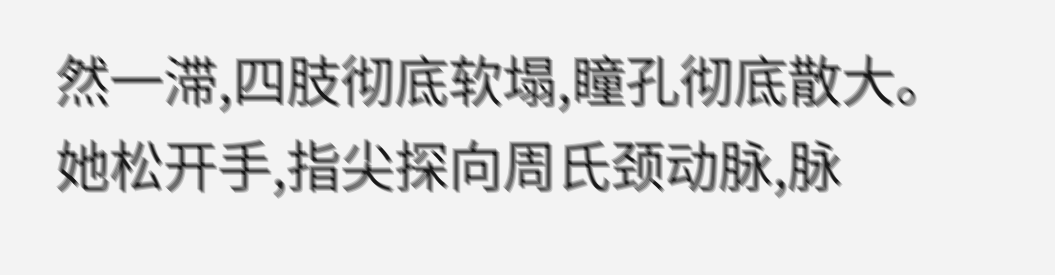然一滞,四肢彻底软塌,瞳孔彻底散大。
她松开手,指尖探向周氏颈动脉,脉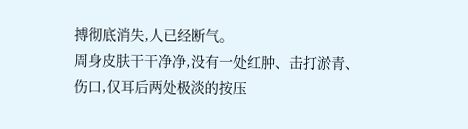搏彻底消失,人已经断气。
周身皮肤干干净净,没有一处红肿、击打淤青、伤口,仅耳后两处极淡的按压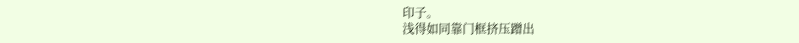印子。
浅得如同靠门框挤压蹭出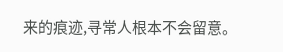来的痕迹,寻常人根本不会留意。